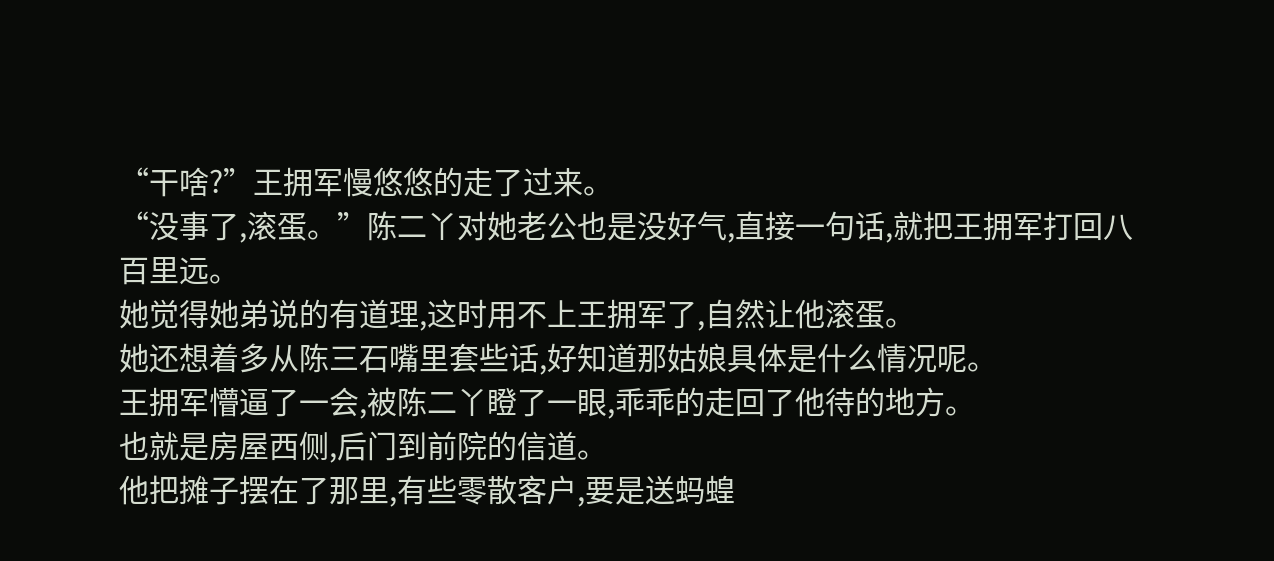“干啥?”王拥军慢悠悠的走了过来。
“没事了,滚蛋。”陈二丫对她老公也是没好气,直接一句话,就把王拥军打回八百里远。
她觉得她弟说的有道理,这时用不上王拥军了,自然让他滚蛋。
她还想着多从陈三石嘴里套些话,好知道那姑娘具体是什么情况呢。
王拥军懵逼了一会,被陈二丫瞪了一眼,乖乖的走回了他待的地方。
也就是房屋西侧,后门到前院的信道。
他把摊子摆在了那里,有些零散客户,要是送蚂蝗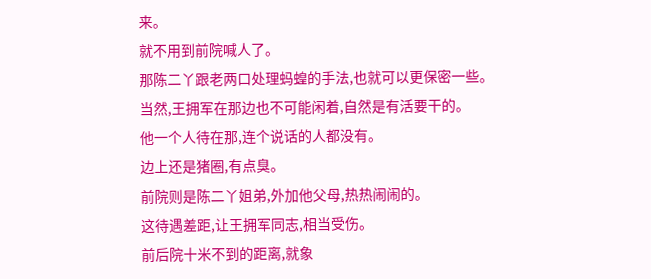来。
就不用到前院喊人了。
那陈二丫跟老两口处理蚂蝗的手法,也就可以更保密一些。
当然,王拥军在那边也不可能闲着,自然是有活要干的。
他一个人待在那,连个说话的人都没有。
边上还是猪圈,有点臭。
前院则是陈二丫姐弟,外加他父母,热热闹闹的。
这待遇差距,让王拥军同志,相当受伤。
前后院十米不到的距离,就象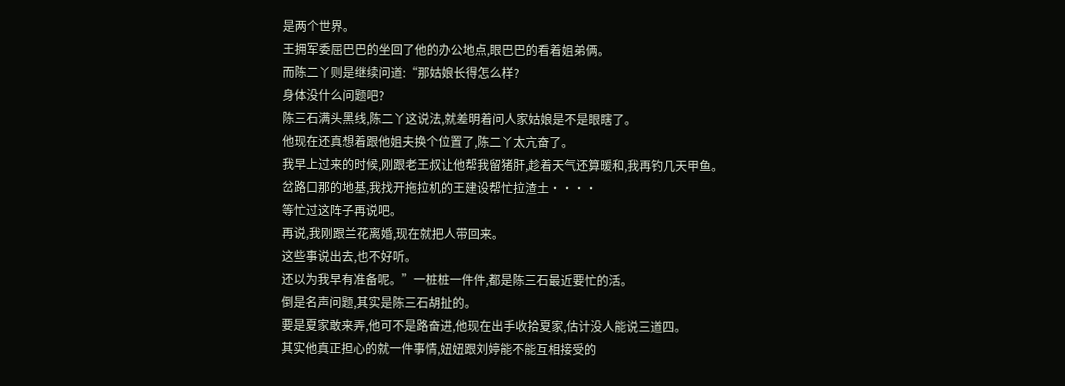是两个世界。
王拥军委屈巴巴的坐回了他的办公地点,眼巴巴的看着姐弟俩。
而陈二丫则是继续问道:“那姑娘长得怎么样?
身体没什么问题吧?
陈三石满头黑线,陈二丫这说法,就差明着问人家姑娘是不是眼瞎了。
他现在还真想着跟他姐夫换个位置了,陈二丫太亢奋了。
我早上过来的时候,刚跟老王叔让他帮我留猪肝,趁着天气还算暖和,我再钓几天甲鱼。
岔路口那的地基,我找开拖拉机的王建设帮忙拉渣土····
等忙过这阵子再说吧。
再说,我刚跟兰花离婚,现在就把人带回来。
这些事说出去,也不好听。
还以为我早有准备呢。”一桩桩一件件,都是陈三石最近要忙的活。
倒是名声问题,其实是陈三石胡扯的。
要是夏家敢来弄,他可不是路奋进,他现在出手收拾夏家,估计没人能说三道四。
其实他真正担心的就一件事情,妞妞跟刘婷能不能互相接受的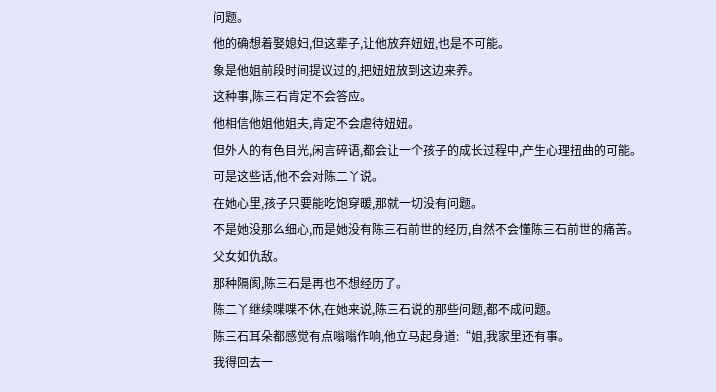问题。
他的确想着娶媳妇,但这辈子,让他放弃妞妞,也是不可能。
象是他姐前段时间提议过的,把妞妞放到这边来养。
这种事,陈三石肯定不会答应。
他相信他姐他姐夫,肯定不会虐待妞妞。
但外人的有色目光,闲言碎语,都会让一个孩子的成长过程中,产生心理扭曲的可能。
可是这些话,他不会对陈二丫说。
在她心里,孩子只要能吃饱穿暖,那就一切没有问题。
不是她没那么细心,而是她没有陈三石前世的经历,自然不会懂陈三石前世的痛苦。
父女如仇敌。
那种隔阂,陈三石是再也不想经历了。
陈二丫继续喋喋不休,在她来说,陈三石说的那些问题,都不成问题。
陈三石耳朵都感觉有点嗡嗡作响,他立马起身道:“姐,我家里还有事。
我得回去一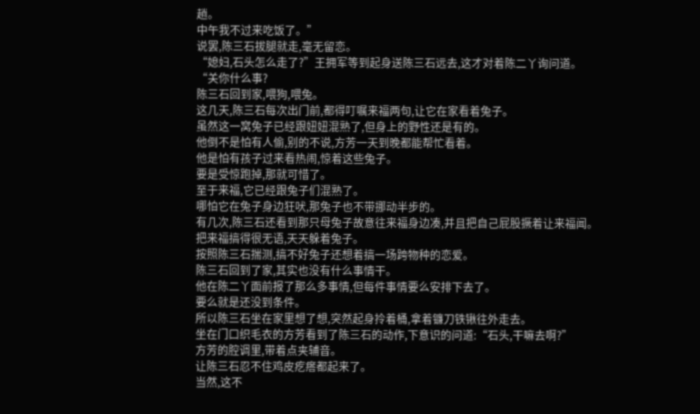趟。
中午我不过来吃饭了。”
说罢,陈三石拔腿就走,毫无留恋。
“媳妇,石头怎么走了?”王拥军等到起身送陈三石远去,这才对着陈二丫询问道。
“关你什么事?
陈三石回到家,喂狗,喂兔。
这几天,陈三石每次出门前,都得叮嘱来福两句,让它在家看着兔子。
虽然这一窝兔子已经跟妞妞混熟了,但身上的野性还是有的。
他倒不是怕有人偷,别的不说,方芳一天到晚都能帮忙看着。
他是怕有孩子过来看热闹,惊着这些兔子。
要是受惊跑掉,那就可惜了。
至于来福,它已经跟兔子们混熟了。
哪怕它在兔子身边狂吠,那兔子也不带挪动半步的。
有几次,陈三石还看到那只母兔子故意往来福身边凑,并且把自己屁股撅着让来福闻。
把来福搞得很无语,天天躲着兔子。
按照陈三石揣测,搞不好兔子还想着搞一场跨物种的恋爱。
陈三石回到了家,其实也没有什么事情干。
他在陈二丫面前报了那么多事情,但每件事情要么安排下去了。
要么就是还没到条件。
所以陈三石坐在家里想了想,突然起身拎着桶,拿着镰刀铁锹往外走去。
坐在门口织毛衣的方芳看到了陈三石的动作,下意识的问道:“石头,干嘛去啊?”
方芳的腔调里,带着点夹辅音。
让陈三石忍不住鸡皮疙瘩都起来了。
当然,这不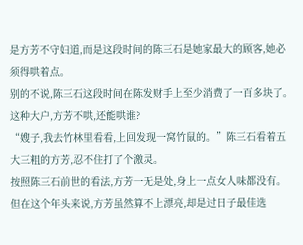是方芳不守妇道,而是这段时间的陈三石是她家最大的顾客,她必须得哄着点。
别的不说,陈三石这段时间在陈发财手上至少消费了一百多块了。
这种大户,方芳不哄,还能哄谁?
“嫂子,我去竹林里看看,上回发现一窝竹鼠的。”陈三石看着五大三粗的方芳,忍不住打了个激灵。
按照陈三石前世的看法,方芳一无是处,身上一点女人味都没有。
但在这个年头来说,方芳虽然算不上漂亮,却是过日子最佳选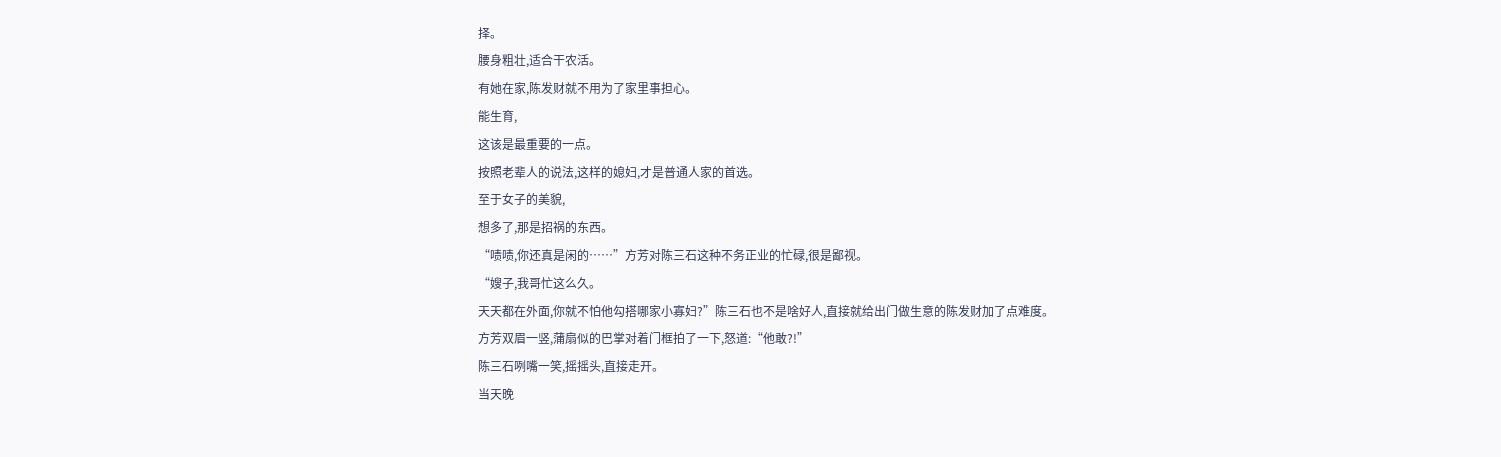择。
腰身粗壮,适合干农活。
有她在家,陈发财就不用为了家里事担心。
能生育,
这该是最重要的一点。
按照老辈人的说法,这样的媳妇,才是普通人家的首选。
至于女子的美貌,
想多了,那是招祸的东西。
“啧啧,你还真是闲的……”方芳对陈三石这种不务正业的忙碌,很是鄙视。
“嫂子,我哥忙这么久。
天天都在外面,你就不怕他勾搭哪家小寡妇?”陈三石也不是啥好人,直接就给出门做生意的陈发财加了点难度。
方芳双眉一竖,蒲扇似的巴掌对着门框拍了一下,怒道:“他敢?!”
陈三石咧嘴一笑,摇摇头,直接走开。
当天晚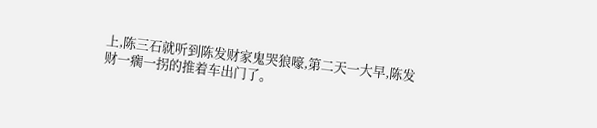上,陈三石就听到陈发财家鬼哭狼嚎,第二天一大早,陈发财一瘸一拐的推着车出门了。